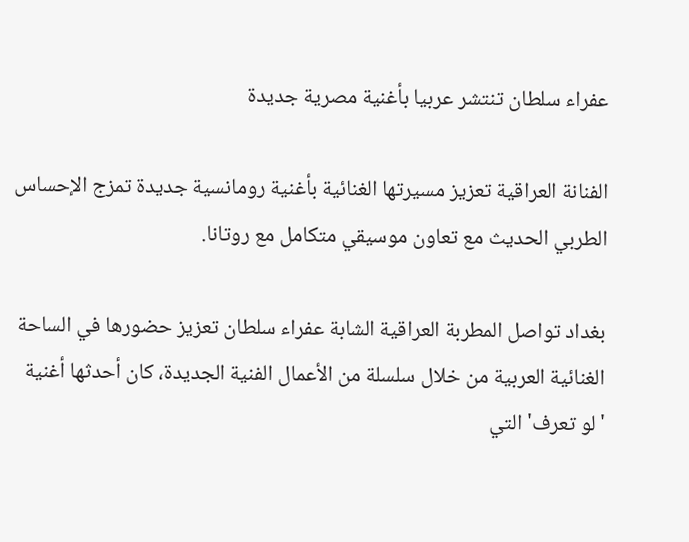عفراء سلطان تنتشر عربيا بأغنية مصرية جديدة

الفنانة العراقية تعزيز مسيرتها الغنائية بأغنية رومانسية جديدة تمزج الإحساس الطربي الحديث مع تعاون موسيقي متكامل مع روتانا.

بغداد تواصل المطربة العراقية الشابة عفراء سلطان تعزيز حضورها في الساحة الغنائية العربية من خلال سلسلة من الأعمال الفنية الجديدة، كان أحدثها أغنية 'لو تعرف' التي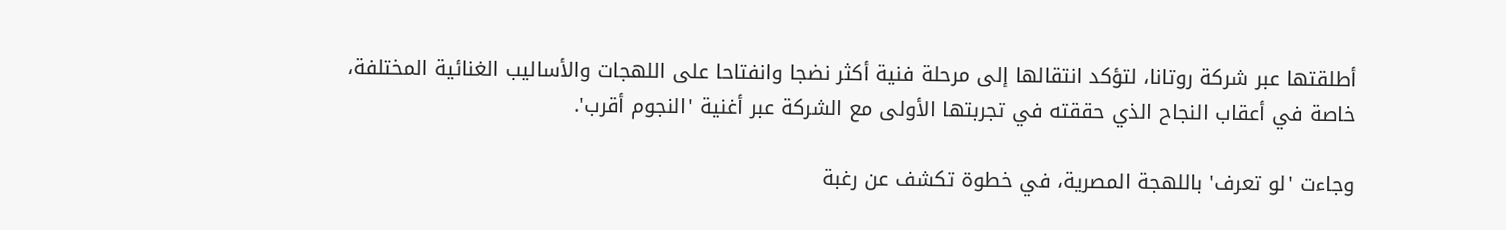أطلقتها عبر شركة روتانا، لتؤكد انتقالها إلى مرحلة فنية أكثر نضجا وانفتاحا على اللهجات والأساليب الغنائية المختلفة، خاصة في أعقاب النجاح الذي حققته في تجربتها الأولى مع الشركة عبر أغنية 'النجوم أقرب'.

وجاءت 'لو تعرف' باللهجة المصرية، في خطوة تكشف عن رغبة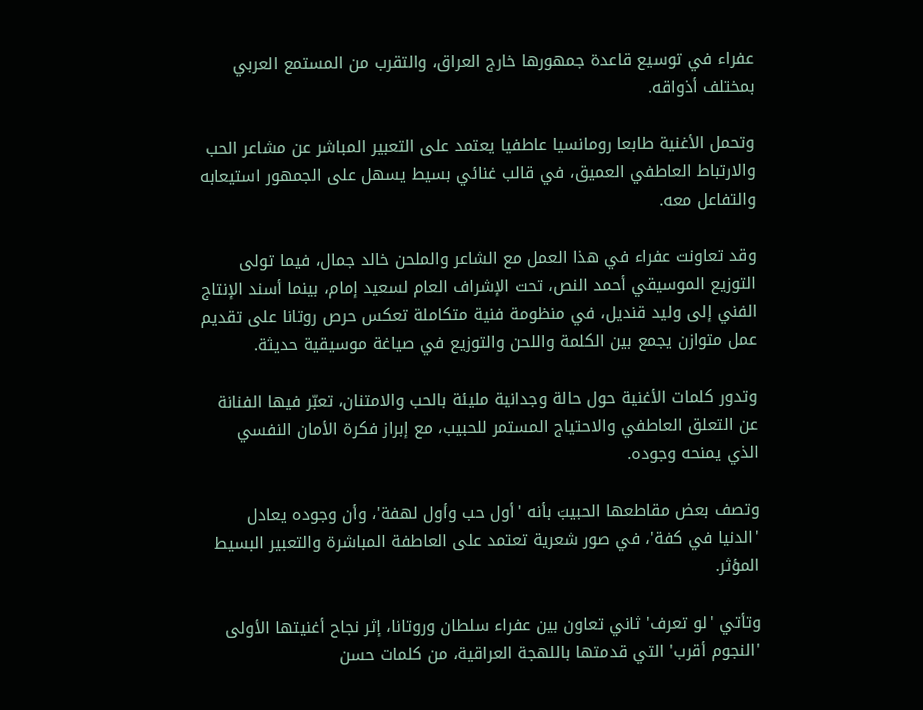عفراء في توسيع قاعدة جمهورها خارج العراق، والتقرب من المستمع العربي بمختلف أذواقه.

وتحمل الأغنية طابعا رومانسيا عاطفيا يعتمد على التعبير المباشر عن مشاعر الحب والارتباط العاطفي العميق، في قالب غنائي بسيط يسهل على الجمهور استيعابه والتفاعل معه.

وقد تعاونت عفراء في هذا العمل مع الشاعر والملحن خالد جمال، فيما تولى التوزيع الموسيقي أحمد النص، تحت الإشراف العام لسعيد إمام، بينما أسند الإنتاج الفني إلى وليد قنديل، في منظومة فنية متكاملة تعكس حرص روتانا على تقديم عمل متوازن يجمع بين الكلمة واللحن والتوزيع في صياغة موسيقية حديثة.

وتدور كلمات الأغنية حول حالة وجدانية مليئة بالحب والامتنان، تعبّر فيها الفنانة عن التعلق العاطفي والاحتياج المستمر للحبيب، مع إبراز فكرة الأمان النفسي الذي يمنحه وجوده.

وتصف بعض مقاطعها الحبيبَ بأنه 'أول حب وأول لهفة'، وأن وجوده يعادل 'الدنيا في كفة'، في صور شعرية تعتمد على العاطفة المباشرة والتعبير البسيط المؤثر.

وتأتي 'لو تعرف' ثاني تعاون بين عفراء سلطان وروتانا، إثر نجاح أغنيتها الأولى 'النجوم أقرب' التي قدمتها باللهجة العراقية، من كلمات حسن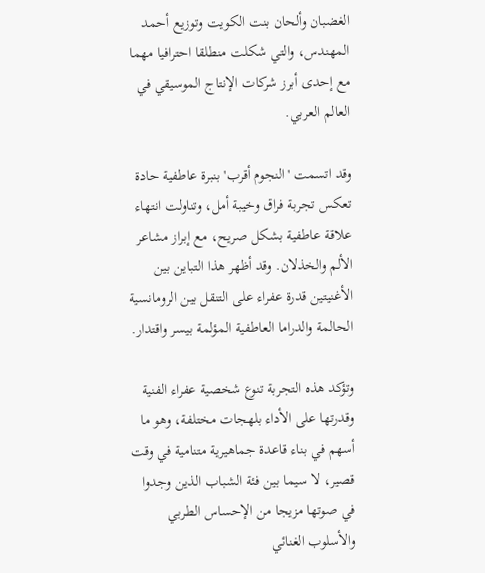الغضبان وألحان بنت الكويت وتوزيع أحمد المهندس، والتي شكلت منطلقا احترافيا مهما مع إحدى أبرز شركات الإنتاج الموسيقي في العالم العربي.

وقد اتسمت 'النجوم أقرب' بنبرة عاطفية حادة تعكس تجربة فراق وخيبة أمل، وتناولت انتهاء علاقة عاطفية بشكل صريح، مع إبراز مشاعر الألم والخذلان. وقد أظهر هذا التباين بين الأغنيتين قدرة عفراء على التنقل بين الرومانسية الحالمة والدراما العاطفية المؤلمة بيسر واقتدار.

وتؤكد هذه التجربة تنوع شخصية عفراء الفنية وقدرتها على الأداء بلهجات مختلفة، وهو ما أسهم في بناء قاعدة جماهيرية متنامية في وقت قصير، لا سيما بين فئة الشباب الذين وجدوا في صوتها مزيجا من الإحساس الطربي والأسلوب الغنائي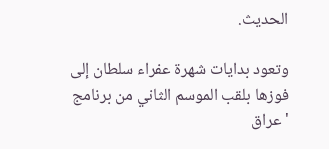الحديث.

وتعود بدايات شهرة عفراء سلطان إلى فوزها بلقب الموسم الثاني من برنامج 'عراق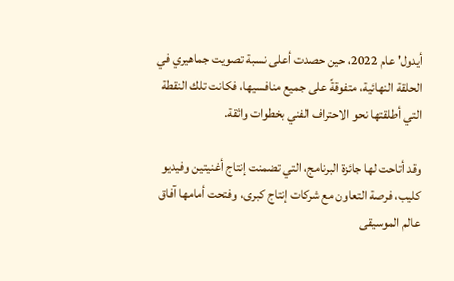أيدول' عام 2022، حين حصدت أعلى نسبة تصويت جماهيري في الحلقة النهائية، متفوقةً على جميع منافسيها، فكانت تلك النقطة التي أطلقتها نحو الاحتراف الفني بخطوات واثقة.

وقد أتاحت لها جائزة البرنامج، التي تضمنت إنتاج أغنيتين وفيديو كليب، فرصة التعاون مع شركات إنتاج كبرى، وفتحت أمامها آفاق عالم الموسيقى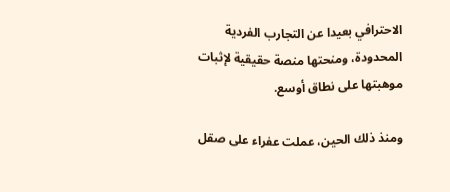الاحترافي بعيدا عن التجارب الفردية المحدودة، ومنحتها منصة حقيقية لإثبات موهبتها على نطاق أوسع.

ومنذ ذلك الحين، عملت عفراء على صقل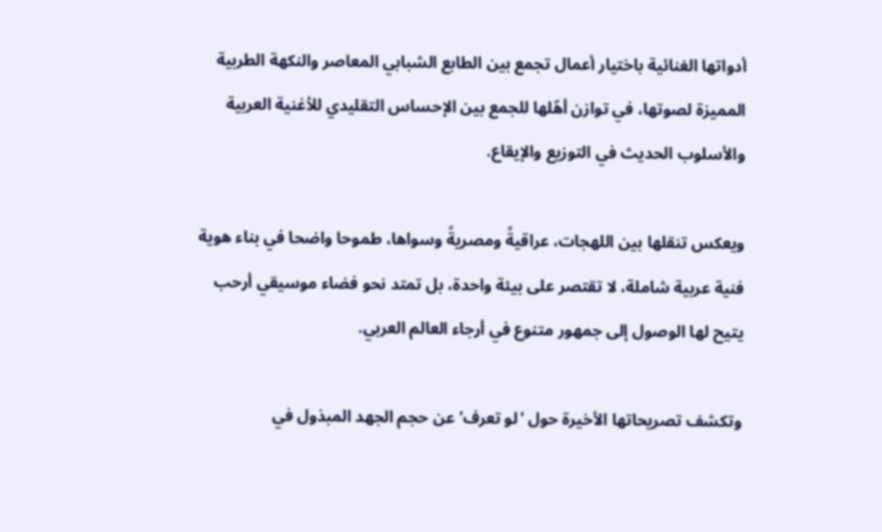أدواتها الغنائية باختيار أعمال تجمع بين الطابع الشبابي المعاصر والنكهة الطربية المميزة لصوتها، في توازن أهّلها للجمع بين الإحساس التقليدي للأغنية العربية والأسلوب الحديث في التوزيع والإيقاع.

ويعكس تنقلها بين اللهجات، عراقيةً ومصريةً وسواها، طموحا واضحا في بناء هوية فنية عربية شاملة، لا تقتصر على بيئة واحدة، بل تمتد نحو فضاء موسيقي أرحب يتيح لها الوصول إلى جمهور متنوع في أرجاء العالم العربي.

وتكشف تصريحاتها الأخيرة حول 'لو تعرف' عن حجم الجهد المبذول في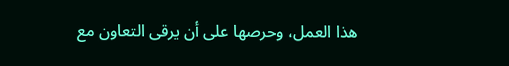هذا العمل، وحرصها على أن يرقى التعاون مع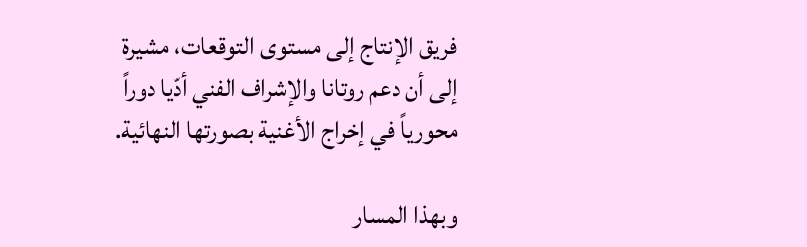فريق الإنتاج إلى مستوى التوقعات، مشيرة إلى أن دعم روتانا والإشراف الفني أدّيا دوراً محورياً في إخراج الأغنية بصورتها النهائية.

وبهذا المسار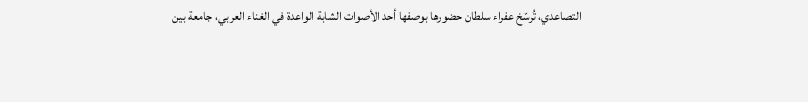التصاعدي، تُرسّخ عفراء سلطان حضورها بوصفها أحد الأصوات الشابة الواعدة في الغناء العربي، جامعة بين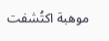موهبة اكتُشفت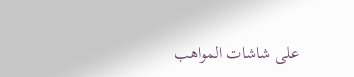على شاشات المواهب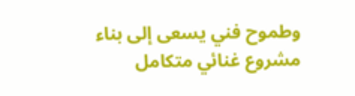وطموح فني يسعى إلى بناء مشروع غنائي متكامل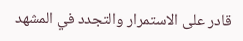قادر على الاستمرار والتجدد في المشهد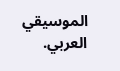الموسيقي العربي.